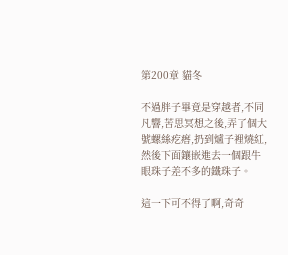第200章 貓冬

不過胖子畢竟是穿越者,不同凡響,苦思冥想之後,弄了個大號螺絲疙瘩,扔到爐子裡燒紅,然後下面鑲嵌進去一個跟牛眼珠子差不多的鐵珠子。

這一下可不得了啊,奇奇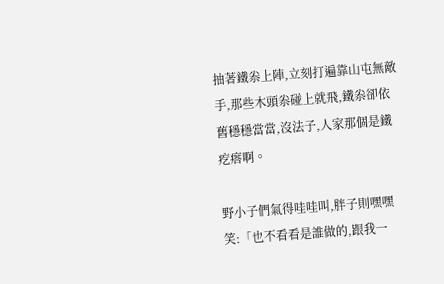抽著鐵尜上陣,立刻打遍靠山屯無敵手,那些木頭尜碰上就飛,鐵尜卻依舊穩穩當當,沒法子,人家那個是鐵疙瘩啊。

野小子們氣得哇哇叫,胖子則嘿嘿笑:「也不看看是誰做的,跟我一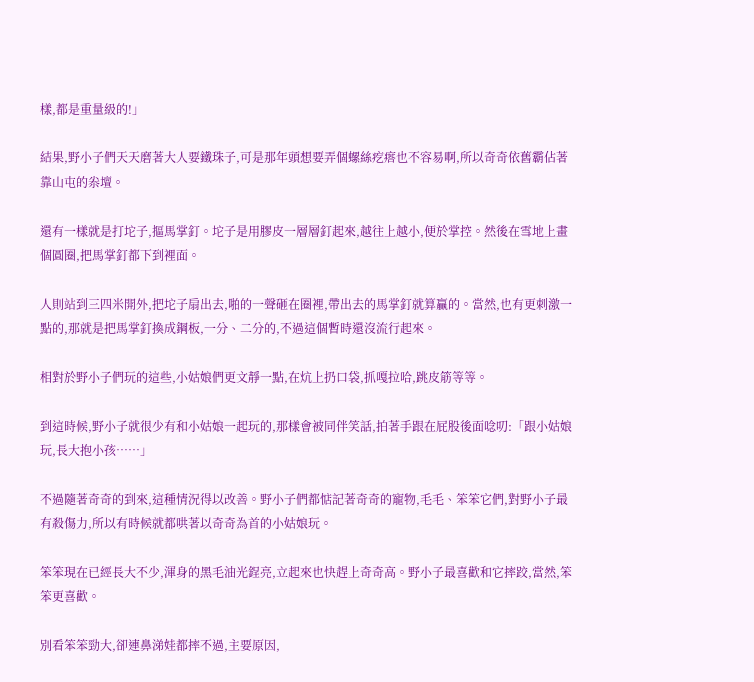樣,都是重量級的!」

結果,野小子們天天磨著大人要鐵珠子,可是那年頭想要弄個螺絲疙瘩也不容易啊,所以奇奇依舊霸佔著靠山屯的尜壇。

還有一樣就是打坨子,摳馬掌釘。坨子是用膠皮一層層釘起來,越往上越小,便於掌控。然後在雪地上畫個圓圈,把馬掌釘都下到裡面。

人則站到三四米開外,把坨子扇出去,啪的一聲砸在圈裡,帶出去的馬掌釘就算贏的。當然,也有更刺激一點的,那就是把馬掌釘換成鋼板,一分、二分的,不過這個暫時還沒流行起來。

相對於野小子們玩的這些,小姑娘們更文靜一點,在炕上扔口袋,抓嘎拉哈,跳皮筋等等。

到這時候,野小子就很少有和小姑娘一起玩的,那樣會被同伴笑話,拍著手跟在屁股後面唸叨:「跟小姑娘玩,長大抱小孩……」

不過隨著奇奇的到來,這種情況得以改善。野小子們都惦記著奇奇的寵物,毛毛、笨笨它們,對野小子最有殺傷力,所以有時候就都哄著以奇奇為首的小姑娘玩。

笨笨現在已經長大不少,渾身的黑毛油光鋥亮,立起來也快趕上奇奇高。野小子最喜歡和它摔跤,當然,笨笨更喜歡。

別看笨笨勁大,卻連鼻涕娃都摔不過,主要原因,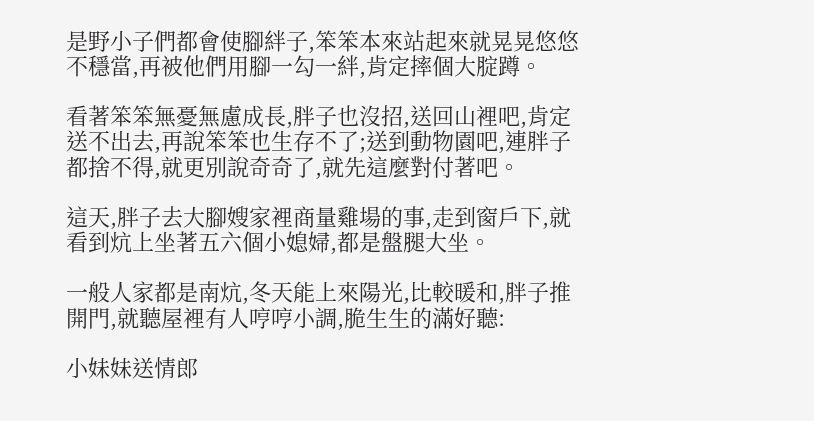是野小子們都會使腳絆子,笨笨本來站起來就晃晃悠悠不穩當,再被他們用腳一勾一絆,肯定摔個大腚蹲。

看著笨笨無憂無慮成長,胖子也沒招,送回山裡吧,肯定送不出去,再說笨笨也生存不了;送到動物園吧,連胖子都捨不得,就更別說奇奇了,就先這麼對付著吧。

這天,胖子去大腳嫂家裡商量雞場的事,走到窗戶下,就看到炕上坐著五六個小媳婦,都是盤腿大坐。

一般人家都是南炕,冬天能上來陽光,比較暖和,胖子推開門,就聽屋裡有人哼哼小調,脆生生的滿好聽:

小妹妹送情郎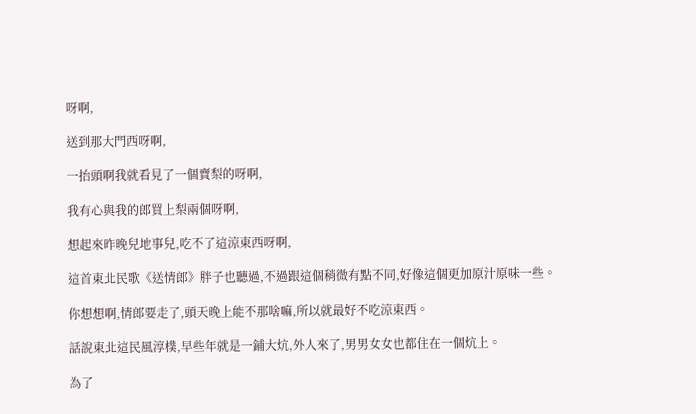呀啊,

送到那大門西呀啊,

一抬頭啊我就看見了一個賣梨的呀啊,

我有心與我的郎買上梨兩個呀啊,

想起來昨晚兒地事兒,吃不了這涼東西呀啊,

這首東北民歌《送情郎》胖子也聽過,不過跟這個稍微有點不同,好像這個更加原汁原味一些。

你想想啊,情郎要走了,頭天晚上能不那啥嘛,所以就最好不吃涼東西。

話說東北這民風淳樸,早些年就是一鋪大炕,外人來了,男男女女也都住在一個炕上。

為了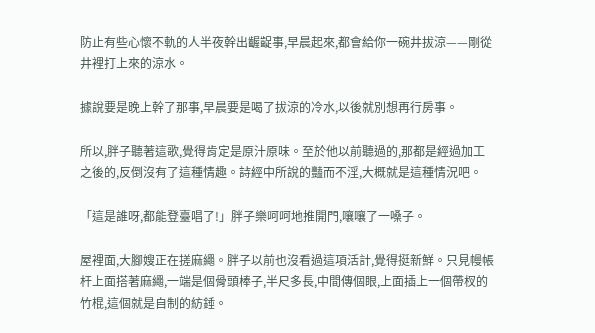防止有些心懷不軌的人半夜幹出齷齪事,早晨起來,都會給你一碗井拔涼——剛從井裡打上來的涼水。

據說要是晚上幹了那事,早晨要是喝了拔涼的冷水,以後就別想再行房事。

所以,胖子聽著這歌,覺得肯定是原汁原味。至於他以前聽過的,那都是經過加工之後的,反倒沒有了這種情趣。詩經中所說的豔而不淫,大概就是這種情況吧。

「這是誰呀,都能登臺唱了!」胖子樂呵呵地推開門,嚷嚷了一嗓子。

屋裡面,大腳嫂正在搓麻繩。胖子以前也沒看過這項活計,覺得挺新鮮。只見幔帳杆上面搭著麻繩,一端是個骨頭棒子,半尺多長,中間傳個眼,上面插上一個帶杈的竹棍,這個就是自制的紡錘。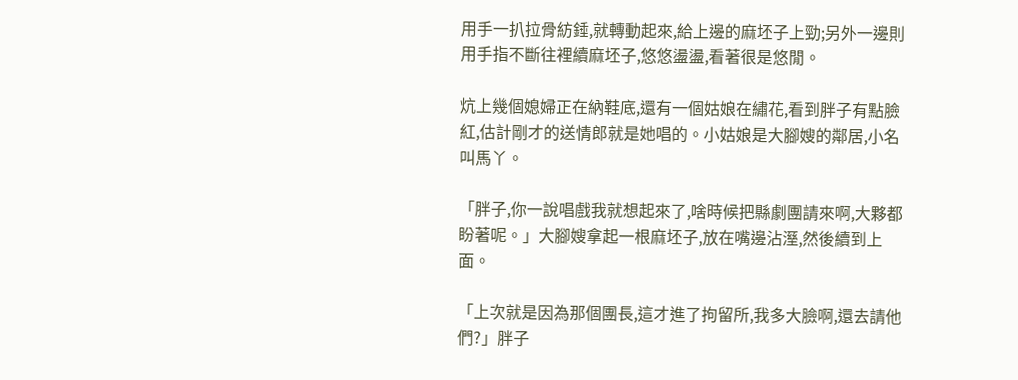用手一扒拉骨紡錘,就轉動起來,給上邊的麻坯子上勁;另外一邊則用手指不斷往裡續麻坯子,悠悠盪盪,看著很是悠閒。

炕上幾個媳婦正在納鞋底,還有一個姑娘在繡花,看到胖子有點臉紅,估計剛才的送情郎就是她唱的。小姑娘是大腳嫂的鄰居,小名叫馬丫。

「胖子,你一說唱戲我就想起來了,啥時候把縣劇團請來啊,大夥都盼著呢。」大腳嫂拿起一根麻坯子,放在嘴邊沾溼,然後續到上面。

「上次就是因為那個團長,這才進了拘留所,我多大臉啊,還去請他們?」胖子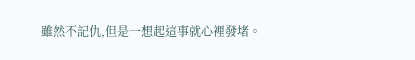雖然不記仇,但是一想起這事就心裡發堵。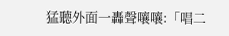猛聽外面一轟聲嚷嚷:「唱二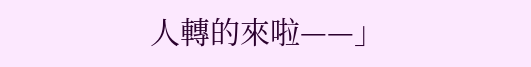人轉的來啦——」